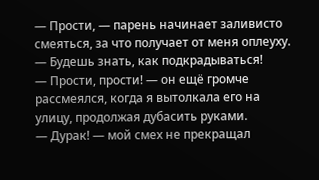— Прости, — парень начинает заливисто смеяться, за что получает от меня оплеуху.
— Будешь знать, как подкрадываться!
— Прости, прости! — он ещё громче рассмеялся, когда я вытолкала его на улицу, продолжая дубасить руками.
— Дурак! — мой смех не прекращал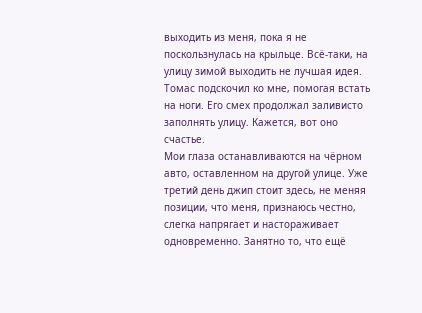выходить из меня, пока я не поскользнулась на крыльце. Всё-таки, на улицу зимой выходить не лучшая идея.
Томас подскочил ко мне, помогая встать на ноги. Его смех продолжал заливисто заполнять улицу. Кажется, вот оно счастье.
Мои глаза останавливаются на чёрном авто, оставленном на другой улице. Уже третий день джип стоит здесь, не меняя позиции, что меня, признаюсь честно, слегка напрягает и настораживает одновременно. Занятно то, что ещё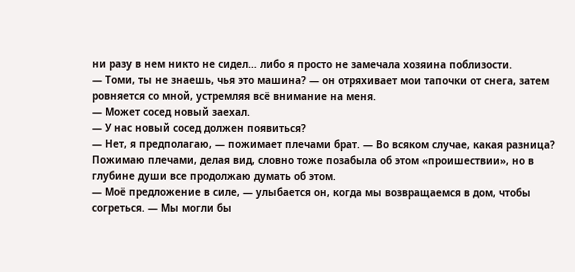ни разу в нем никто не сидел… либо я просто не замечала хозяина поблизости.
— Томи, ты не знаешь, чья это машина? — он отряхивает мои тапочки от снега, затем ровняется со мной, устремляя всё внимание на меня.
— Может сосед новый заехал.
— У нас новый сосед должен появиться?
— Нет, я предполагаю, — пожимает плечами брат. — Во всяком случае, какая разница?
Пожимаю плечами, делая вид, словно тоже позабыла об этом «проишествии», но в глубине души все продолжаю думать об этом.
— Моё предложение в силе, — улыбается он, когда мы возвращаемся в дом, чтобы согреться. — Мы могли бы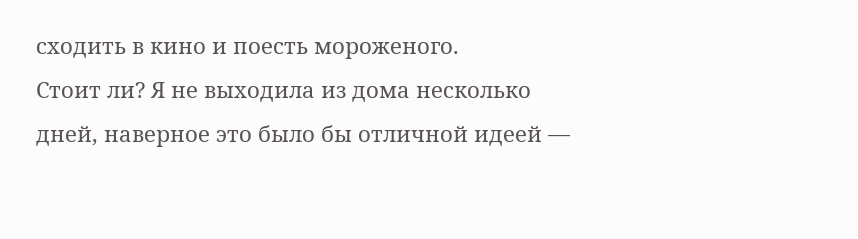сходить в кино и поесть мороженого.
Стоит ли? Я не выходила из дома несколько дней, наверное это было бы отличной идеей —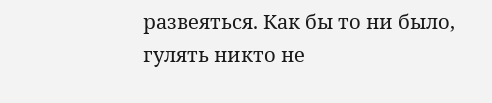развеяться. Как бы то ни было, гулять никто не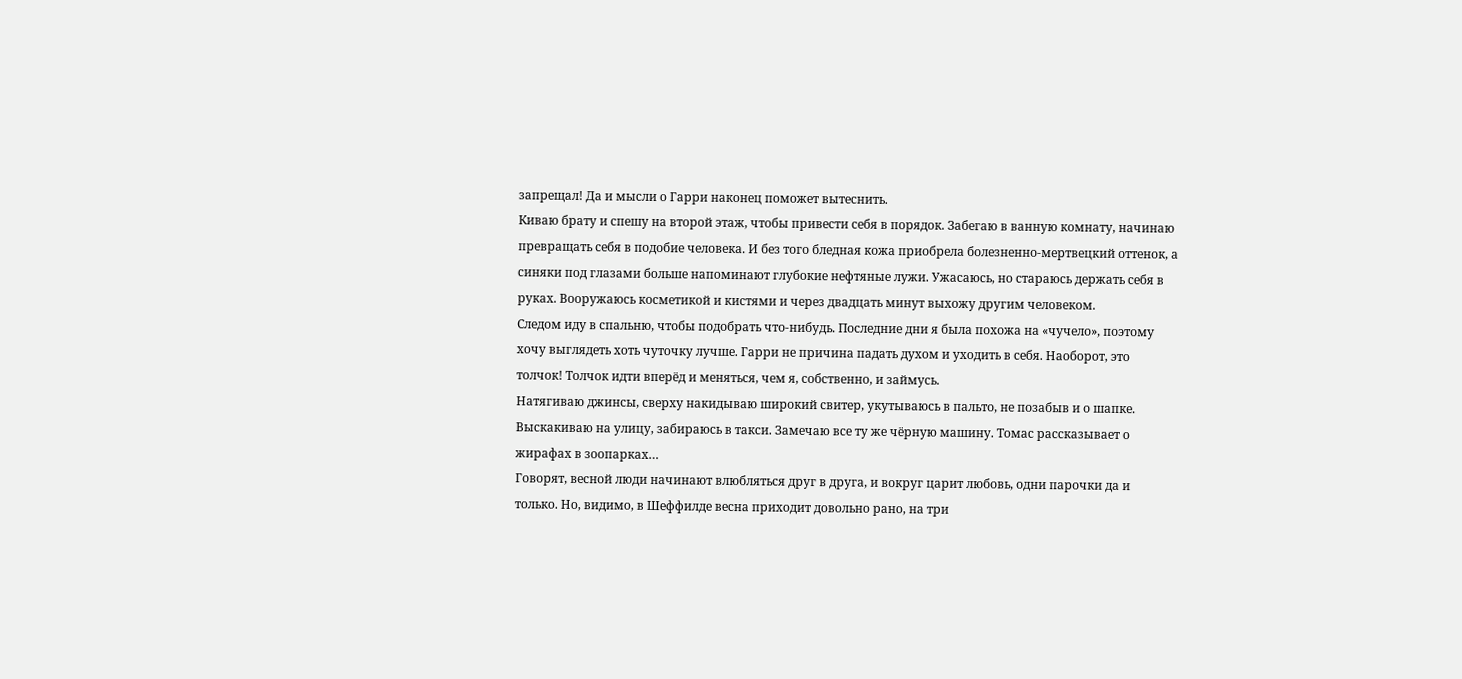запрещал! Да и мысли о Гарри наконец поможет вытеснить.
Киваю брату и спешу на второй этаж, чтобы привести себя в порядок. Забегаю в ванную комнату, начинаю превращать себя в подобие человека. И без того бледная кожа приобрела болезненно-мертвецкий оттенок, а синяки под глазами больше напоминают глубокие нефтяные лужи. Ужасаюсь, но стараюсь держать себя в руках. Вооружаюсь косметикой и кистями и через двадцать минут выхожу другим человеком.
Следом иду в спальню, чтобы подобрать что-нибудь. Последние дни я была похожа на «чучело», поэтому хочу выглядеть хоть чуточку лучше. Гарри не причина падать духом и уходить в себя. Наоборот, это толчок! Толчок идти вперёд и меняться, чем я, собственно, и займусь.
Натягиваю джинсы, сверху накидываю широкий свитер, укутываюсь в пальто, не позабыв и о шапке. Выскакиваю на улицу, забираюсь в такси. Замечаю все ту же чёрную машину. Томас рассказывает о жирафах в зоопарках…
Говорят, весной люди начинают влюбляться друг в друга, и вокруг царит любовь, одни парочки да и только. Но, видимо, в Шеффилде весна приходит довольно рано, на три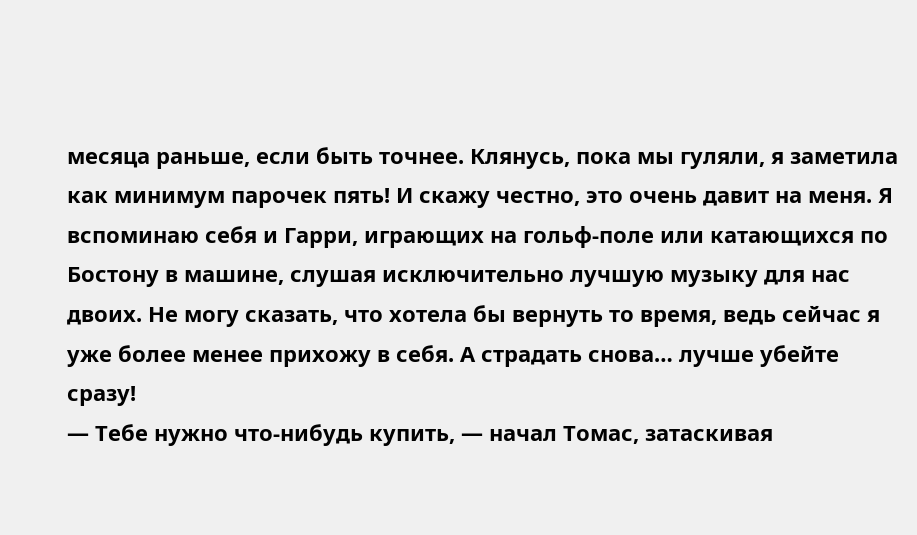месяца раньше, если быть точнее. Клянусь, пока мы гуляли, я заметила как минимум парочек пять! И скажу честно, это очень давит на меня. Я вспоминаю себя и Гарри, играющих на гольф-поле или катающихся по Бостону в машине, слушая исключительно лучшую музыку для нас двоих. Не могу сказать, что хотела бы вернуть то время, ведь сейчас я уже более менее прихожу в себя. А страдать снова… лучше убейте сразу!
— Тебе нужно что-нибудь купить, — начал Томас, затаскивая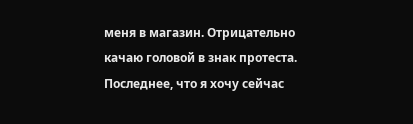меня в магазин. Отрицательно качаю головой в знак протеста. Последнее, что я хочу сейчас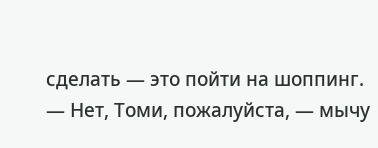сделать — это пойти на шоппинг.
— Нет, Томи, пожалуйста, — мычу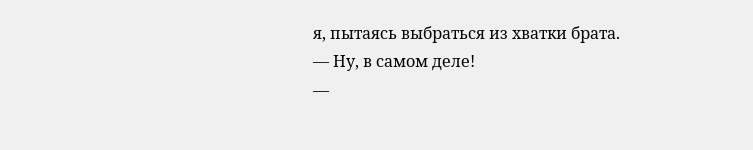я, пытаясь выбраться из хватки брата. — Ну, в самом деле!
—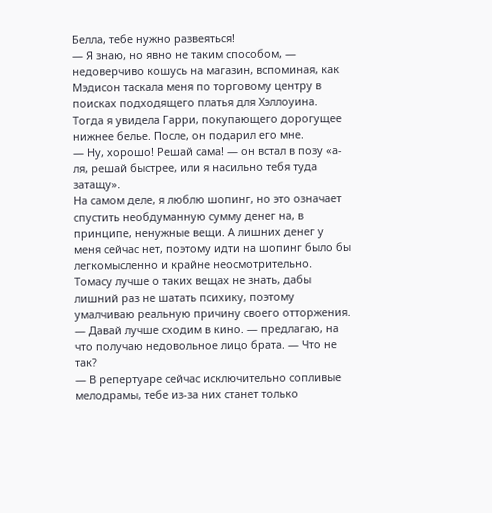Белла, тебе нужно развеяться!
— Я знаю, но явно не таким способом, — недоверчиво кошусь на магазин, вспоминая, как Мэдисон таскала меня по торговому центру в поисках подходящего платья для Хэллоуина. Тогда я увидела Гарри, покупающего дорогущее нижнее белье. После, он подарил его мне.
— Ну, хорошо! Решай сама! — он встал в позу «а-ля, решай быстрее, или я насильно тебя туда затащу».
На самом деле, я люблю шопинг, но это означает спустить необдуманную сумму денег на, в принципе, ненужные вещи. А лишних денег у меня сейчас нет, поэтому идти на шопинг было бы легкомысленно и крайне неосмотрительно. Томасу лучше о таких вещах не знать, дабы лишний раз не шатать психику, поэтому умалчиваю реальную причину своего отторжения.
— Давай лучше сходим в кино. — предлагаю, на что получаю недовольное лицо брата. — Что не так?
— В репертуаре сейчас исключительно сопливые мелодрамы, тебе из-за них станет только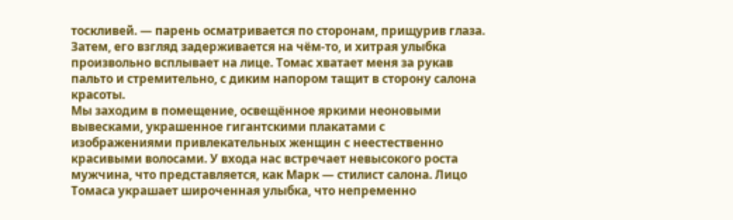тоскливей. — парень осматривается по сторонам, прищурив глаза. Затем, его взгляд задерживается на чём-то, и хитрая улыбка произвольно всплывает на лице. Томас хватает меня за рукав пальто и стремительно, с диким напором тащит в сторону салона красоты.
Мы заходим в помещение, освещённое яркими неоновыми вывесками, украшенное гигантскими плакатами с изображениями привлекательных женщин с неестественно красивыми волосами. У входа нас встречает невысокого роста мужчина, что представляется, как Марк — стилист салона. Лицо Томаса украшает широченная улыбка, что непременно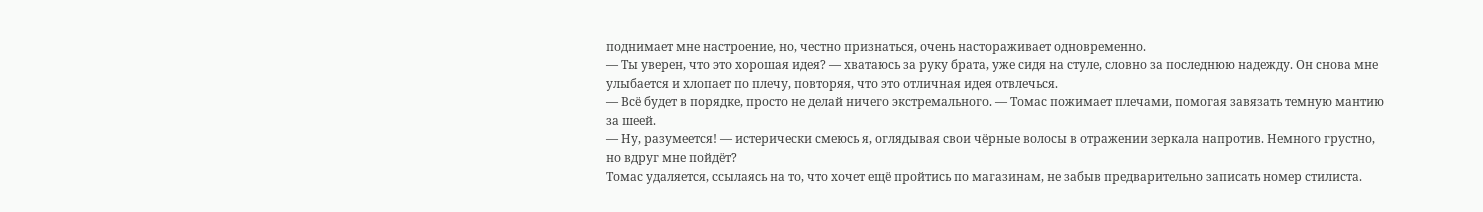поднимает мне настроение, но, честно признаться, очень настораживает одновременно.
— Ты уверен, что это хорошая идея? — хватаюсь за руку брата, уже сидя на стуле, словно за последнюю надежду. Он снова мне улыбается и хлопает по плечу, повторяя, что это отличная идея отвлечься.
— Всё будет в порядке, просто не делай ничего экстремального. — Томас пожимает плечами, помогая завязать темную мантию за шеей.
— Ну, разумеется! — истерически смеюсь я, оглядывая свои чёрные волосы в отражении зеркала напротив. Немного грустно, но вдруг мне пойдёт?
Томас удаляется, ссылаясь на то, что хочет ещё пройтись по магазинам, не забыв предварительно записать номер стилиста.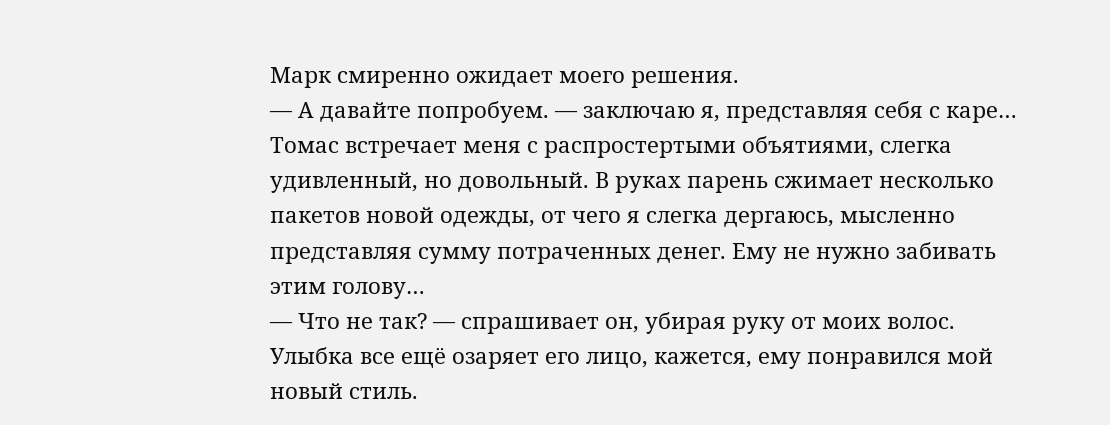Марк смиренно ожидает моего решения.
— А давайте попробуем. — заключаю я, представляя себя с каре…
Томас встречает меня с распростертыми объятиями, слегка удивленный, но довольный. В руках парень сжимает несколько пакетов новой одежды, от чего я слегка дергаюсь, мысленно представляя сумму потраченных денег. Ему не нужно забивать этим голову…
— Что не так? — спрашивает он, убирая руку от моих волос. Улыбка все ещё озаряет его лицо, кажется, ему понравился мой новый стиль.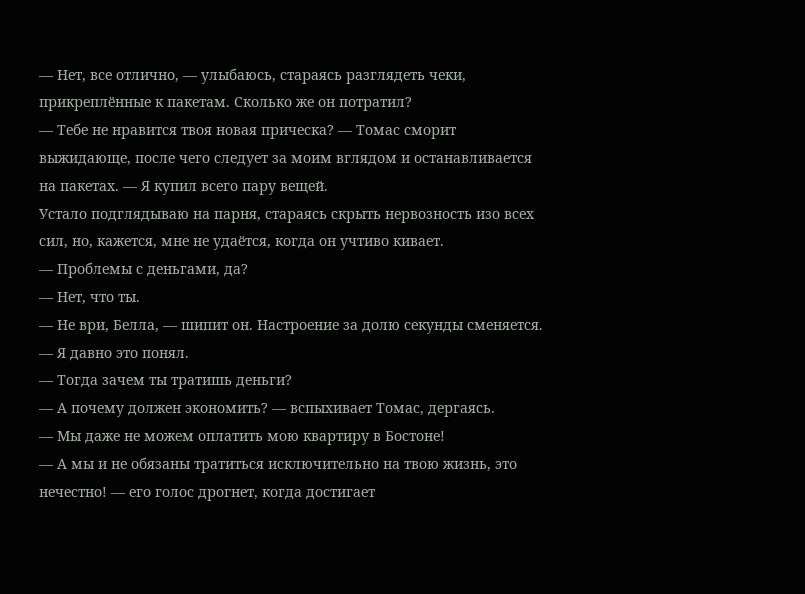— Нет, все отлично, — улыбаюсь, стараясь разглядеть чеки, прикреплённые к пакетам. Сколько же он потратил?
— Тебе не нравится твоя новая прическа? — Томас сморит выжидающе, после чего следует за моим вглядом и останавливается на пакетах. — Я купил всего пару вещей.
Устало подглядываю на парня, стараясь скрыть нервозность изо всех сил, но, кажется, мне не удаётся, когда он учтиво кивает.
— Проблемы с деньгами, да?
— Нет, что ты.
— Не ври, Белла, — шипит он. Настроение за долю секунды сменяется. — Я давно это понял.
— Тогда зачем ты тратишь деньги?
— А почему должен экономить? — вспыхивает Томас, дергаясь.
— Мы даже не можем оплатить мою квартиру в Бостоне!
— А мы и не обязаны тратиться исключительно на твою жизнь, это нечестно! — его голос дрогнет, когда достигает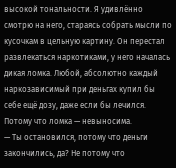высокой тональности. Я удивлённо смотрю на него, стараясь собрать мысли по кусочкам в цельную картину. Он перестал развлекаться наркотиками, у него началась дикая ломка. Любой, абсолютно каждый наркозависимый при деньгах купил бы себе ещё дозу, даже если бы лечился. Потому что ломка — невыносима.
— Ты остановился, потому что деньги закончились, да? Не потому что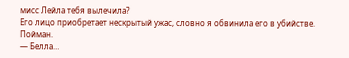мисс Лейла тебя вылечила?
Его лицо приобретает нескрытый ужас, словно я обвинила его в убийстве. Пойман.
— Белла…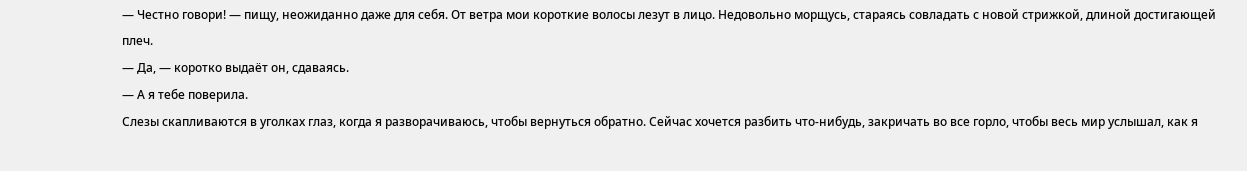— Честно говори! — пищу, неожиданно даже для себя. От ветра мои короткие волосы лезут в лицо. Недовольно морщусь, стараясь совладать с новой стрижкой, длиной достигающей плеч.
— Да, — коротко выдаёт он, сдаваясь.
— А я тебе поверила.
Слезы скапливаются в уголках глаз, когда я разворачиваюсь, чтобы вернуться обратно. Сейчас хочется разбить что-нибудь, закричать во все горло, чтобы весь мир услышал, как я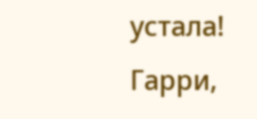устала! Гарри,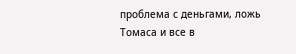проблема с деньгами, ложь Томаса и все в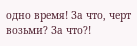одно время! За что, черт возьми? За что?!